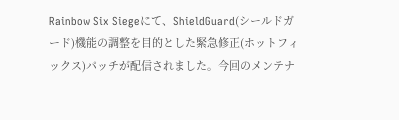Rainbow Six Siegeにて、ShieldGuard(シールドガード)機能の調整を目的とした緊急修正(ホットフィックス)パッチが配信されました。今回のメンテナ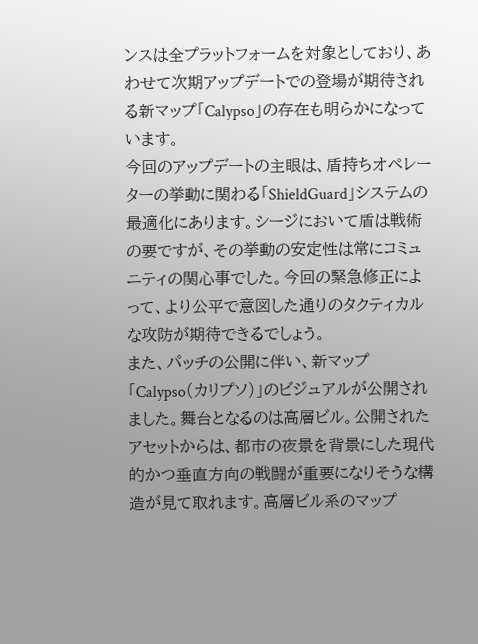ンスは全プラットフォームを対象としており、あわせて次期アップデートでの登場が期待される新マップ「Calypso」の存在も明らかになっています。
今回のアップデートの主眼は、盾持ちオペレーターの挙動に関わる「ShieldGuard」システムの最適化にあります。シージにおいて盾は戦術の要ですが、その挙動の安定性は常にコミュニティの関心事でした。今回の緊急修正によって、より公平で意図した通りのタクティカルな攻防が期待できるでしょう。
また、パッチの公開に伴い、新マップ「Calypso(カリプソ)」のビジュアルが公開されました。舞台となるのは高層ビル。公開されたアセットからは、都市の夜景を背景にした現代的かつ垂直方向の戦闘が重要になりそうな構造が見て取れます。高層ビル系のマップ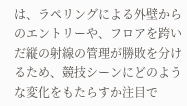は、ラペリングによる外壁からのエントリーや、フロアを跨いだ縦の射線の管理が勝敗を分けるため、競技シーンにどのような変化をもたらすか注目で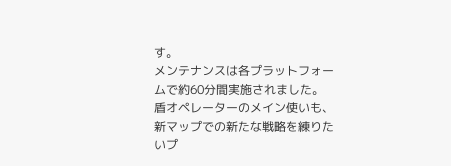す。
メンテナンスは各プラットフォームで約60分間実施されました。盾オペレーターのメイン使いも、新マップでの新たな戦略を練りたいプ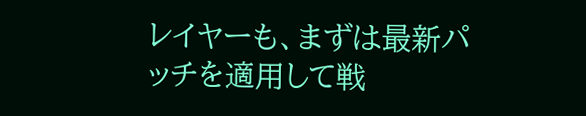レイヤーも、まずは最新パッチを適用して戦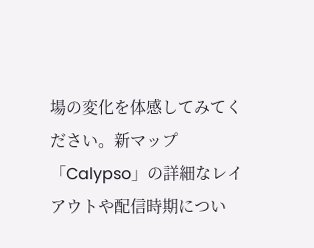場の変化を体感してみてください。新マップ「Calypso」の詳細なレイアウトや配信時期につい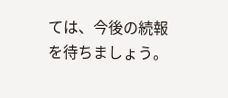ては、今後の続報を待ちましょう。